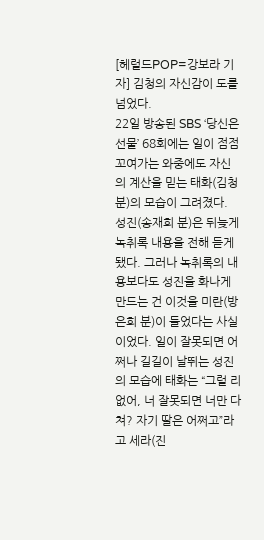[헤럴드POP=강보라 기자] 김청의 자신감이 도를 넘었다.
22일 방송된 SBS ‘당신은선물’ 68회에는 일이 점점 꼬여가는 와중에도 자신의 계산을 믿는 태화(김청 분)의 모습이 그려졌다. 성진(송재희 분)은 뒤늦게 녹취록 내용을 전해 듣게 됐다. 그러나 녹취록의 내용보다도 성진을 화나게 만드는 건 이것을 미란(방은희 분)이 들었다는 사실이었다. 일이 잘못되면 어쩌나 길길이 날뛰는 성진의 모습에 태화는 “그럴 리 없어, 너 잘못되면 너만 다쳐? 자기 딸은 어쩌고”라고 세라(진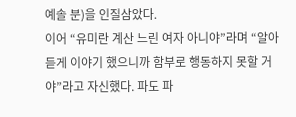예솔 분)을 인질삼았다.
이어 “유미란 계산 느린 여자 아니야”라며 “알아듣게 이야기 했으니까 함부로 행동하지 못할 거야”라고 자신했다. 파도 파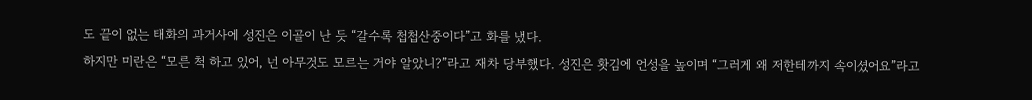도 끝이 없는 태화의 과거사에 성진은 이골이 난 듯 “갈수록 첩첩산중이다”고 화를 냈다.
하지만 미란은 “모른 척 하고 있어, 넌 아무것도 모르는 거야 알았니?”라고 재차 당부했다. 성진은 홧김에 언성을 높이며 “그러게 왜 저한테까지 속이셨어요”라고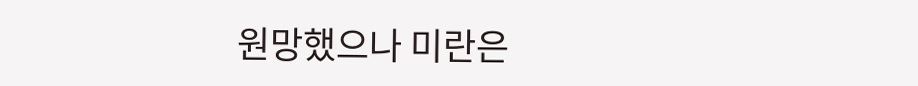원망했으나 미란은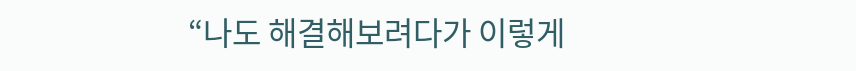“나도 해결해보려다가 이렇게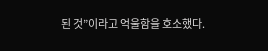된 것”이라고 억울함을 호소했다.